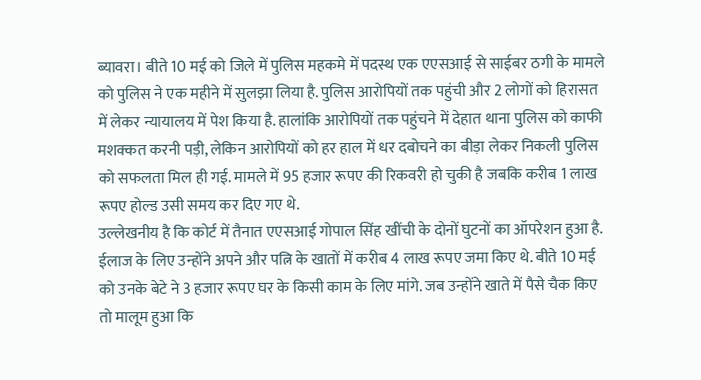ब्यावरा। बीते 10 मई को जिले में पुलिस महकमे में पदस्थ एक एएसआई से साईबर ठगी के मामले को पुलिस ने एक महीने में सुलझा लिया है. पुलिस आरोपियों तक पहुंची और 2 लोगों को हिरासत में लेकर न्यायालय में पेश किया है. हालांकि आरोपियों तक पहुंचने में देहात थाना पुलिस को काफी मशक्कत करनी पड़ी, लेकिन आरोपियों को हर हाल में धर दबोचने का बीड़ा लेकर निकली पुलिस को सफलता मिल ही गई. मामले में 95 हजार रूपए की रिकवरी हो चुकी है जबकि करीब 1 लाख रूपए होल्ड उसी समय कर दिए गए थे.
उल्लेखनीय है कि कोर्ट में तैनात एएसआई गोपाल सिंह खींची के दोनों घुटनों का ऑपरेशन हुआ है. ईलाज के लिए उन्होंने अपने और पत्नि के खातों में करीब 4 लाख रूपए जमा किए थे. बीते 10 मई को उनके बेटे ने 3 हजार रूपए घर के किसी काम के लिए मांगे. जब उन्होंने खाते में पैसे चैक किए तो मालूम हुआ कि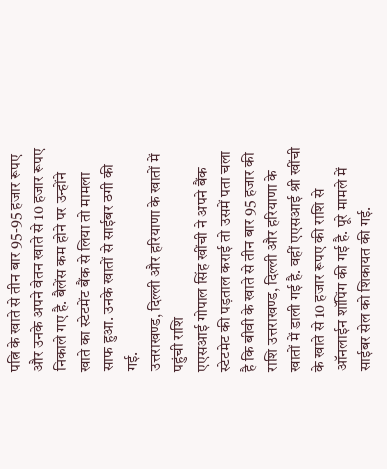पत्नि के खाते से तीन बार 95-95 हजार रूपए और उनके अपने वेतन खाते से 10 हजार रूपए निकाले गए है. बैलेंस कम होने पर उन्होंने खाते का स्टेटमेंट बैंक से लिया तो मामला साफ हुआ. उनके खातों से साईबर ठगी की गई.
उत्तराखण्ड, दिल्ली और हरियाणा के खातों में पहुंची राशि
एएसआई गोपाल सिंह खींची ने अपने बैंक स्टेटमेट की पड़ताल कराई तो उसमें पता चला है कि बीवी के खाते से तीन बार 95 हजार की राशि उत्तराखण्ड, दिल्ली और हरियाणा के खातों में डाली गई है. वहीं एएसआई श्री खींची के खाते से 10 हजार रूपए की राशि से ऑनलाईन शॉपिंग की गई है. पूरे मामले में साईबर सेल को शिकायत की गई.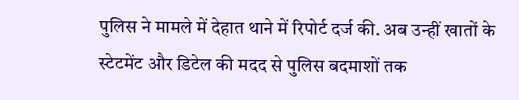पुलिस ने मामले में देहात थाने में रिपोर्ट दर्ज की. अब उन्हीं खातों के स्टेटमेंट और डिटेल की मदद से पुलिस बदमाशों तक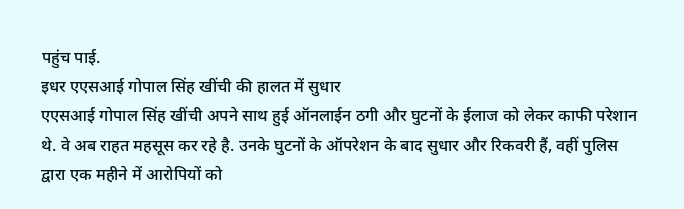पहुंच पाई.
इधर एएसआई गोपाल सिंह खींची की हालत में सुधार
एएसआई गोपाल सिंह खींची अपने साथ हुई ऑनलाईन ठगी और घुटनों के ईलाज को लेकर काफी परेशान थे. वे अब राहत महसूस कर रहे है. उनके घुटनों के ऑपरेशन के बाद सुधार और रिकवरी हैं, वहीं पुलिस द्वारा एक महीने में आरोपियों को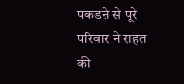पकडऩे से पूरे परिवार ने राहत की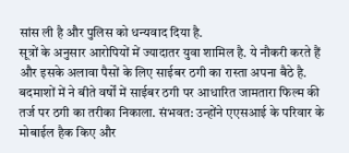सांस ली है और पुलिस को धन्यवाद दिया है.
सूत्रों के अनुसार आरोपियों में ज्यादातर युवा शामिल है. ये नौकरी करते हैं और इसके अलावा पैसों के लिए साईबर ठगी का रास्ता अपना बैठे है. बदमाशों में ने बीते वर्षों में साईबर ठगी पर आधारित जामतारा फिल्म की तर्ज पर ठगी का तरीका निकाला. संभवत: उन्होंने एएसआई के परिवार के मोबाईल हैक किए और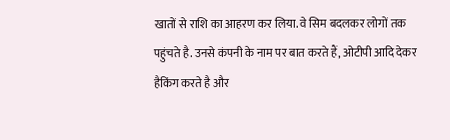खातों से राशि का आहरण कर लिया. वे सिम बदलकर लोगों तक पहुंचते है. उनसे कंपनी के नाम पर बात करते हैं, ओटीपी आदि देकर हैकिंग करते है और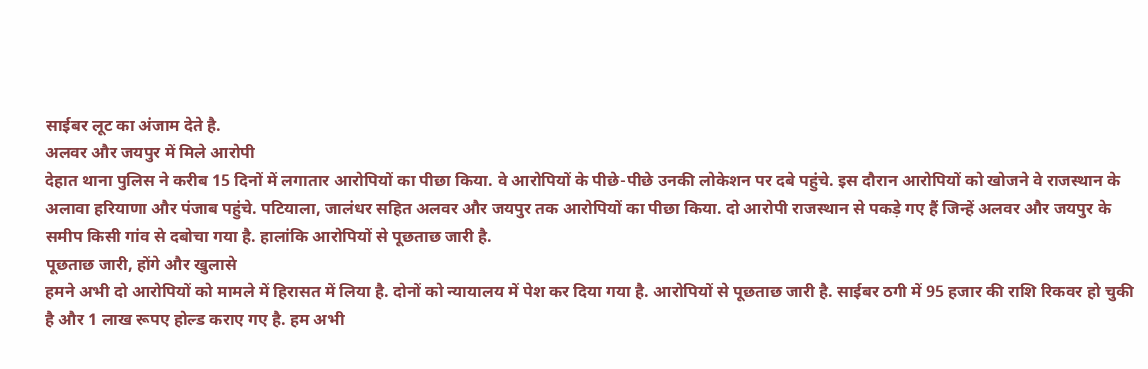साईबर लूट का अंजाम देते है.
अलवर और जयपुर में मिले आरोपी
देहात थाना पुलिस ने करीब 15 दिनों में लगातार आरोपियों का पीछा किया. वे आरोपियों के पीछे-पीछे उनकी लोकेशन पर दबे पहुंचे. इस दौरान आरोपियों को खोजने वे राजस्थान के अलावा हरियाणा और पंजाब पहुंचे. पटियाला, जालंधर सहित अलवर और जयपुर तक आरोपियों का पीछा किया. दो आरोपी राजस्थान से पकड़े गए हैं जिन्हें अलवर और जयपुर के समीप किसी गांव से दबोचा गया है. हालांकि आरोपियों से पूछताछ जारी है.
पूछताछ जारी, होंगे और खुलासे
हमने अभी दो आरोपियों को मामले में हिरासत में लिया है. दोनों को न्यायालय में पेश कर दिया गया है. आरोपियों से पूछताछ जारी है. साईबर ठगी में 95 हजार की राशि रिकवर हो चुकी है और 1 लाख रूपए होल्ड कराए गए है. हम अभी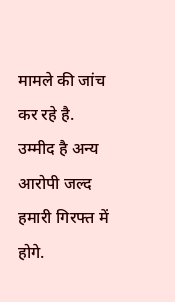मामले की जांच कर रहे है. उम्मीद है अन्य आरोपी जल्द हमारी गिरफ्त में होगे.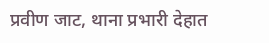प्रवीण जाट, थाना प्रभारी देहात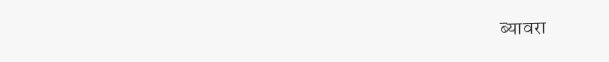ब्यावरा